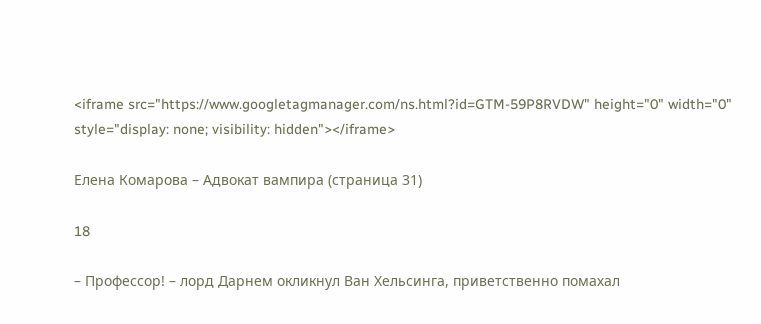<iframe src="https://www.googletagmanager.com/ns.html?id=GTM-59P8RVDW" height="0" width="0" style="display: none; visibility: hidden"></iframe>

Елена Комарова – Адвокат вампира (страница 31)

18

– Профессор! – лорд Дарнем окликнул Ван Хельсинга, приветственно помахал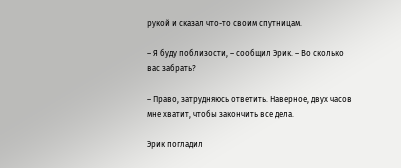рукой и сказал что-то своим спутницам.

– Я буду поблизости, – сообщил Эрик. – Во сколько вас забрать?

– Право, затрудняюсь ответить. Наверное, двух часов мне хватит, чтобы закончить все дела.

Эрик погладил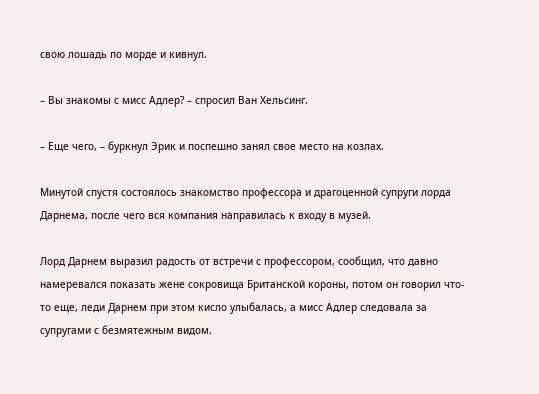свою лошадь по морде и кивнул.

– Вы знакомы с мисс Адлер? – спросил Ван Хельсинг.

– Еще чего, – буркнул Эрик и поспешно занял свое место на козлах.

Минутой спустя состоялось знакомство профессора и драгоценной супруги лорда Дарнема, после чего вся компания направилась к входу в музей.

Лорд Дарнем выразил радость от встречи с профессором, сообщил, что давно намеревался показать жене сокровища Британской короны, потом он говорил что-то еще, леди Дарнем при этом кисло улыбалась, а мисс Адлер следовала за супругами с безмятежным видом.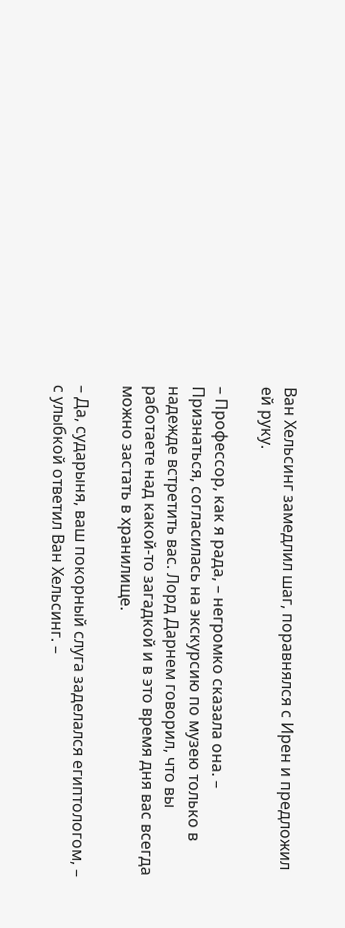Ван Хельсинг замедлил шаг, поравнялся с Ирен и предложил ей руку.

– Профессор, как я рада, – негромко сказала она. – Признаться, согласилась на экскурсию по музею только в надежде встретить вас. Лорд Дарнем говорил, что вы работаете над какой-то загадкой и в это время дня вас всегда можно застать в хранилище.

– Да, сударыня, ваш покорный слуга заделался египтологом, – с улыбкой ответил Ван Хельсинг. –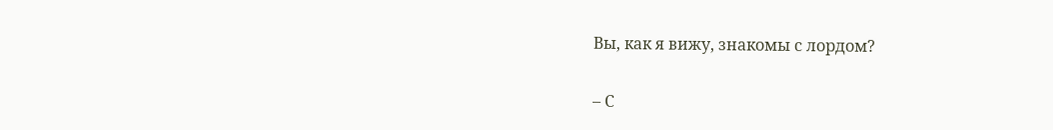Вы, как я вижу, знакомы с лордом?

– С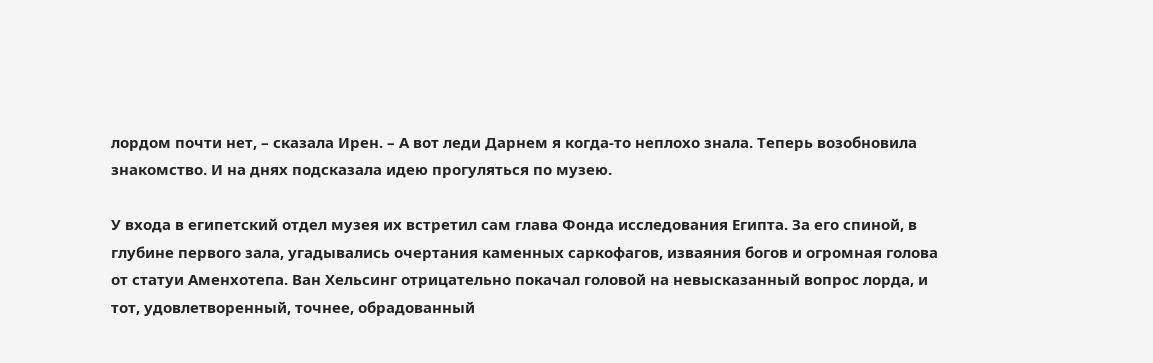лордом почти нет, – сказала Ирен. – А вот леди Дарнем я когда-то неплохо знала. Теперь возобновила знакомство. И на днях подсказала идею прогуляться по музею.

У входа в египетский отдел музея их встретил сам глава Фонда исследования Египта. За его спиной, в глубине первого зала, угадывались очертания каменных саркофагов, изваяния богов и огромная голова от статуи Аменхотепа. Ван Хельсинг отрицательно покачал головой на невысказанный вопрос лорда, и тот, удовлетворенный, точнее, обрадованный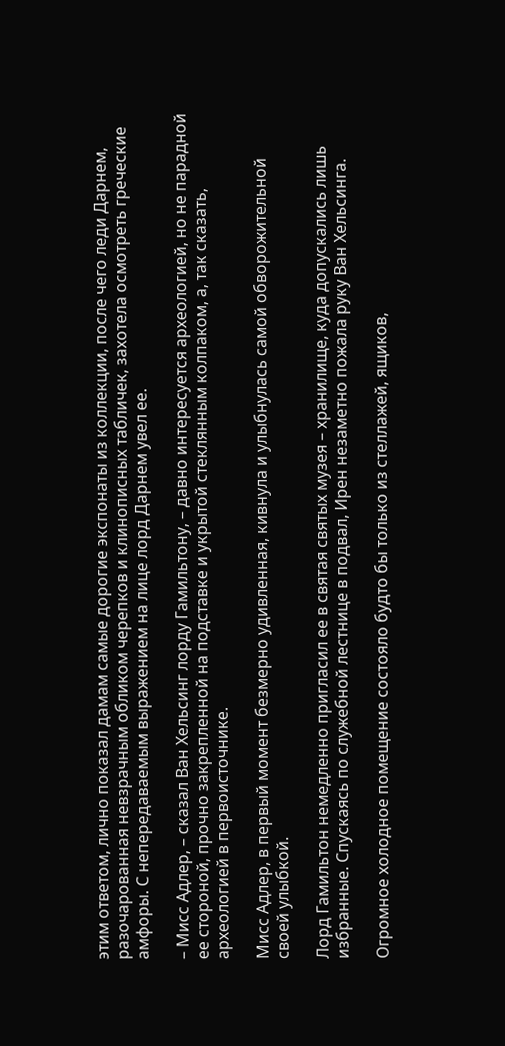этим ответом, лично показал дамам самые дорогие экспонаты из коллекции, после чего леди Дарнем, разочарованная невзрачным обликом черепков и клинописных табличек, захотела осмотреть греческие амфоры. С непередаваемым выражением на лице лорд Дарнем увел ее.

– Мисс Адлер, – сказал Ван Хельсинг лорду Гамильтону, – давно интересуется археологией, но не парадной ее стороной, прочно закрепленной на подставке и укрытой стеклянным колпаком, а, так сказать, археологией в первоисточнике.

Мисс Адлер, в первый момент безмерно удивленная, кивнула и улыбнулась самой обворожительной своей улыбкой.

Лорд Гамильтон немедленно пригласил ее в святая святых музея – хранилище, куда допускались лишь избранные. Спускаясь по служебной лестнице в подвал, Ирен незаметно пожала руку Ван Хельсинга.

Огромное холодное помещение состояло будто бы только из стеллажей, ящиков,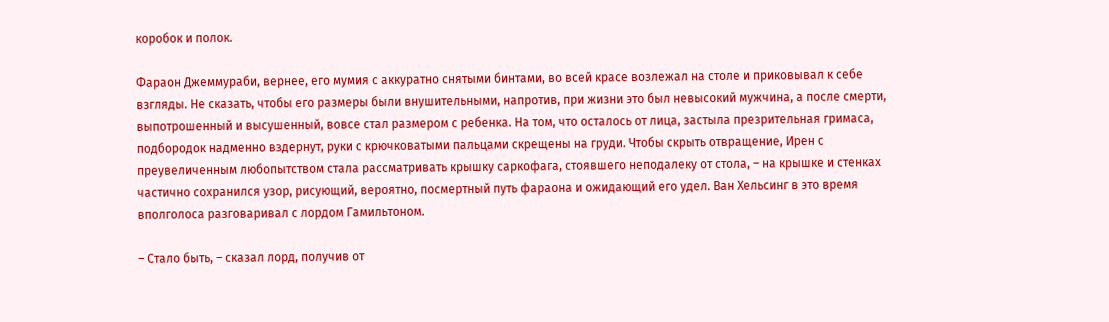коробок и полок.

Фараон Джеммураби, вернее, его мумия с аккуратно снятыми бинтами, во всей красе возлежал на столе и приковывал к себе взгляды. Не сказать, чтобы его размеры были внушительными, напротив, при жизни это был невысокий мужчина, а после смерти, выпотрошенный и высушенный, вовсе стал размером с ребенка. На том, что осталось от лица, застыла презрительная гримаса, подбородок надменно вздернут, руки с крючковатыми пальцами скрещены на груди. Чтобы скрыть отвращение, Ирен с преувеличенным любопытством стала рассматривать крышку саркофага, стоявшего неподалеку от стола, – на крышке и стенках частично сохранился узор, рисующий, вероятно, посмертный путь фараона и ожидающий его удел. Ван Хельсинг в это время вполголоса разговаривал с лордом Гамильтоном.

– Стало быть, – сказал лорд, получив от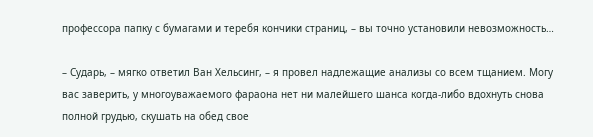профессора папку с бумагами и теребя кончики страниц, – вы точно установили невозможность…

– Сударь, – мягко ответил Ван Хельсинг, – я провел надлежащие анализы со всем тщанием. Могу вас заверить, у многоуважаемого фараона нет ни малейшего шанса когда-либо вдохнуть снова полной грудью, скушать на обед свое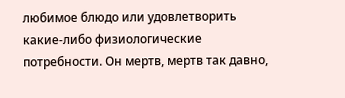любимое блюдо или удовлетворить какие-либо физиологические потребности. Он мертв, мертв так давно,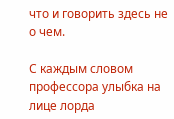что и говорить здесь не о чем.

С каждым словом профессора улыбка на лице лорда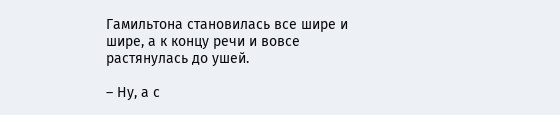Гамильтона становилась все шире и шире, а к концу речи и вовсе растянулась до ушей.

– Ну, а с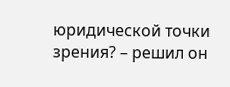юридической точки зрения? – решил он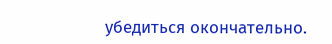убедиться окончательно.